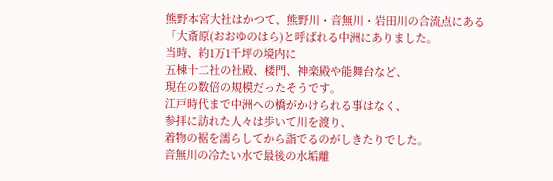熊野本宮大社はかつて、熊野川・音無川・岩田川の合流点にある
「大斎原(おおゆのはら)と呼ばれる中洲にありました。
当時、約1万1千坪の境内に
五棟十二社の社殿、楼門、神楽殿や能舞台など、
現在の数倍の規模だったそうです。
江戸時代まで中洲への橋がかけられる事はなく、
参拝に訪れた人々は歩いて川を渡り、
着物の裾を濡らしてから詣でるのがしきたりでした。
音無川の冷たい水で最後の水垢離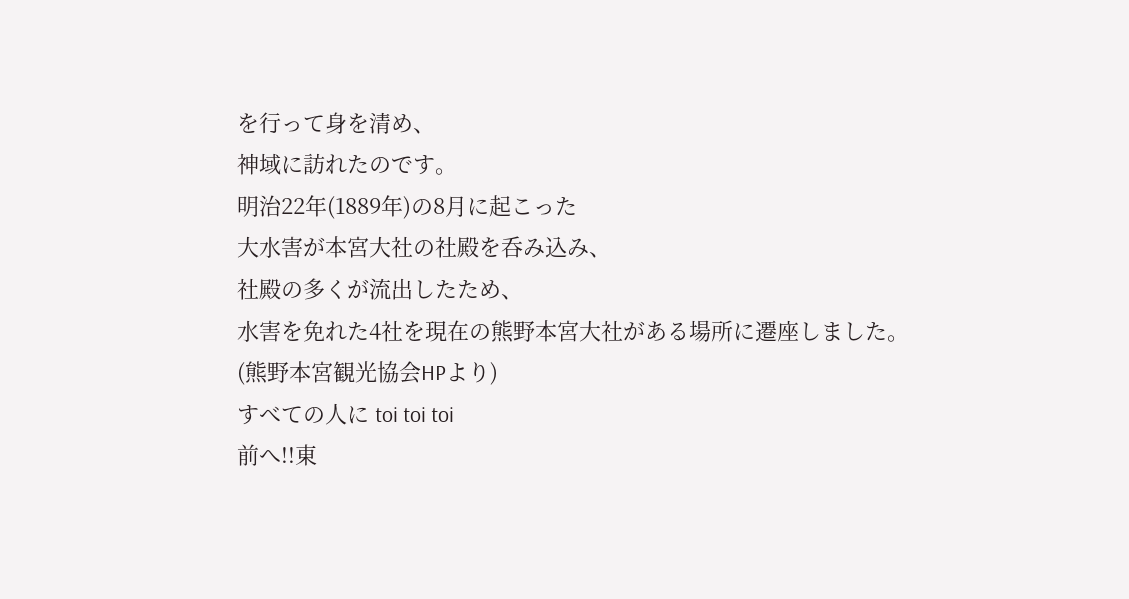を行って身を清め、
神域に訪れたのです。
明治22年(1889年)の8月に起こった
大水害が本宮大社の社殿を呑み込み、
社殿の多くが流出したため、
水害を免れた4社を現在の熊野本宮大社がある場所に遷座しました。
(熊野本宮観光協会HPより)
すべての人に toi toi toi
前へ!!東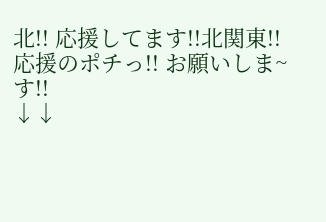北!! 応援してます!!北関東!!
応援のポチっ!! お願いしま~す!!
↓↓